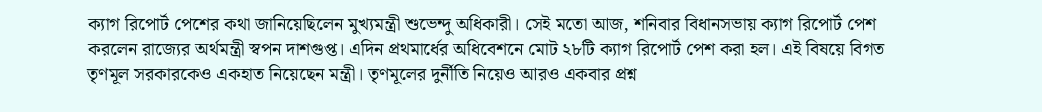ক্যাগ রিপোর্ট পেশের কথা জানিয়েছিলেন মুখ্যমন্ত্রী শুভেন্দু অধিকারী। সেই মতো আজ, শনিবার বিধানসভায় ক্যাগ রিপোর্ট পেশ করলেন রাজ্যের অর্থমন্ত্রী স্বপন দাশগুপ্ত। এদিন প্রথমার্ধের অধিবেশনে মোট ২৮টি ক্যাগ রিপোর্ট পেশ করা হল। এই বিষয়ে বিগত তৃণমূল সরকারকেও একহাত নিয়েছেন মন্ত্রী। তৃণমূলের দুর্নীতি নিয়েও আরও একবার প্রশ্ন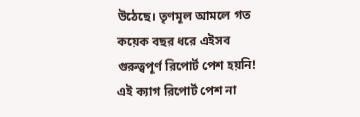উঠেছে। তৃণমূল আমলে গত কয়েক বছর ধরে এইসব গুরুত্বপূর্ণ রিপোর্ট পেশ হয়নি!
এই ক্যাগ রিপোর্ট পেশ না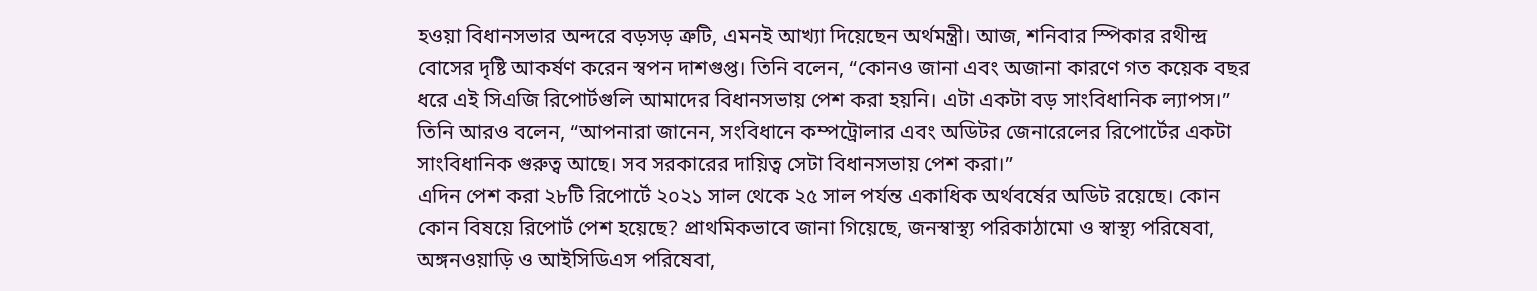হওয়া বিধানসভার অন্দরে বড়সড় ত্রুটি, এমনই আখ্যা দিয়েছেন অর্থমন্ত্রী। আজ, শনিবার স্পিকার রথীন্দ্র বোসের দৃষ্টি আকর্ষণ করেন স্বপন দাশগুপ্ত। তিনি বলেন, “কোনও জানা এবং অজানা কারণে গত কয়েক বছর ধরে এই সিএজি রিপোর্টগুলি আমাদের বিধানসভায় পেশ করা হয়নি। এটা একটা বড় সাংবিধানিক ল্যাপস।” তিনি আরও বলেন, “আপনারা জানেন, সংবিধানে কম্পট্রোলার এবং অডিটর জেনারেলের রিপোর্টের একটা সাংবিধানিক গুরুত্ব আছে। সব সরকারের দায়িত্ব সেটা বিধানসভায় পেশ করা।”
এদিন পেশ করা ২৮টি রিপোর্টে ২০২১ সাল থেকে ২৫ সাল পর্যন্ত একাধিক অর্থবর্ষের অডিট রয়েছে। কোন কোন বিষয়ে রিপোর্ট পেশ হয়েছে? প্রাথমিকভাবে জানা গিয়েছে, জনস্বাস্থ্য পরিকাঠামো ও স্বাস্থ্য পরিষেবা, অঙ্গনওয়াড়ি ও আইসিডিএস পরিষেবা,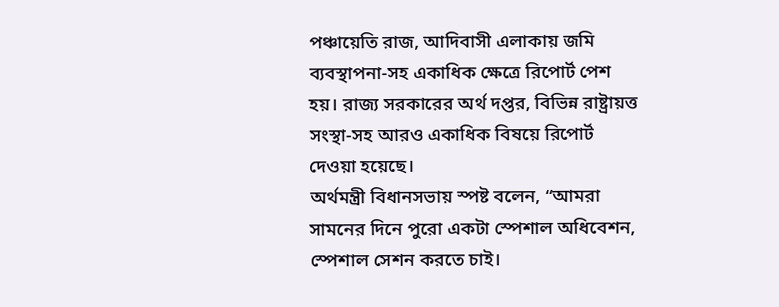পঞ্চায়েতি রাজ, আদিবাসী এলাকায় জমি ব্যবস্থাপনা-সহ একাধিক ক্ষেত্রে রিপোর্ট পেশ হয়। রাজ্য সরকারের অর্থ দপ্তর, বিভিন্ন রাষ্ট্রায়ত্ত সংস্থা-সহ আরও একাধিক বিষয়ে রিপোর্ট দেওয়া হয়েছে।
অর্থমন্ত্রী বিধানসভায় স্পষ্ট বলেন, “আমরা সামনের দিনে পুরো একটা স্পেশাল অধিবেশন, স্পেশাল সেশন করতে চাই।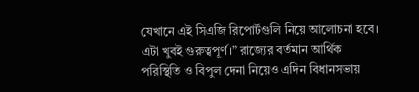যেখানে এই সিএজি রিপোর্টগুলি নিয়ে আলোচনা হবে। এটা খুবই গুরুত্বপূর্ণ।” রাজ্যের বর্তমান আর্থিক পরিস্থিতি ও বিপুল দেনা নিয়েও এদিন বিধানসভায়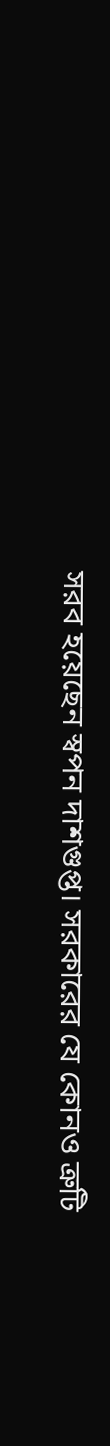সরব হয়েছেন স্বপন দাশগুপ্ত। সরকারের যে কোনও ত্রুটি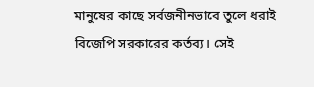মানুষের কাছে সর্বজনীনভাবে তুলে ধরাই বিজেপি সরকারের কর্তব্য। সেই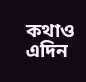কথাও এদিন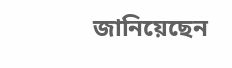জানিয়েছেন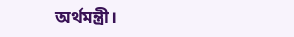অর্থমন্ত্রী।